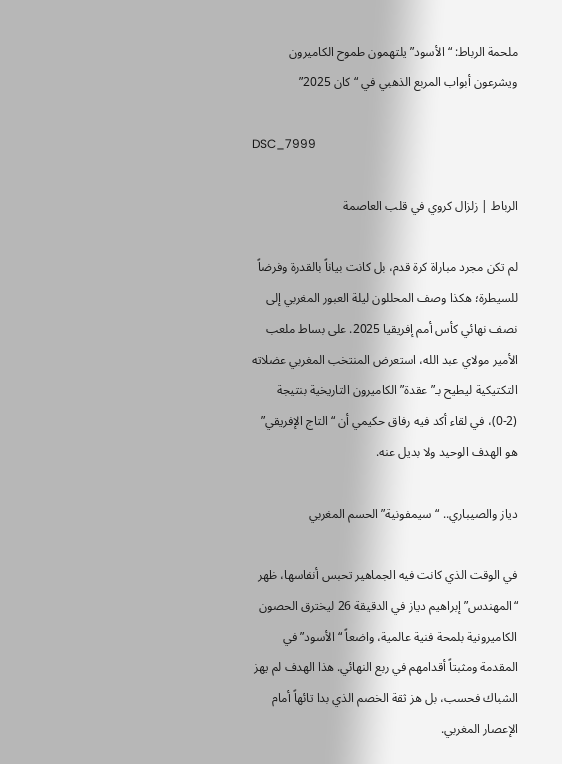ملحمة الرباط: “الأسود” يلتهمون طموح الكاميرون ويشرعون أبواب المربع الذهبي في “كان 2025”

DSC_7999

الرباط | زلزال كروي في قلب العاصمة

لم تكن مجرد مباراة كرة قدم، بل كانت بياناً بالقدرة وفرضاً للسيطرة؛ هكذا وصف المحللون ليلة العبور المغربي إلى نصف نهائي كأس أمم إفريقيا 2025. على بساط ملعب الأمير مولاي عبد الله، استعرض المنتخب المغربي عضلاته التكتيكية ليطيح بـ”عقدة” الكاميرون التاريخية بنتيجة (2-0)، في لقاء أكد فيه رفاق حكيمي أن “التاج الإفريقي” هو الهدف الوحيد ولا بديل عنه.

دياز والصيباري.. “سيمفونية” الحسم المغربي

في الوقت الذي كانت فيه الجماهير تحبس أنفاسها، ظهر “المهندس” إبراهيم دياز في الدقيقة 26 ليخترق الحصون الكاميرونية بلمحة فنية عالمية، واضعاً “الأسود” في المقدمة ومثبتاً أقدامهم في ربع النهائي. هذا الهدف لم يهز الشباك فحسب، بل هز ثقة الخصم الذي بدا تائهاً أمام الإعصار المغربي.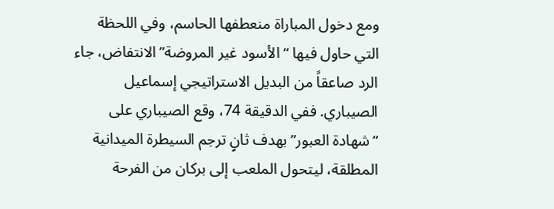ومع دخول المباراة منعطفها الحاسم، وفي اللحظة التي حاول فيها “الأسود غير المروضة” الانتفاض، جاء الرد صاعقاً من البديل الاستراتيجي إسماعيل الصيباري. ففي الدقيقة 74، وقع الصيباري على “شهادة العبور” بهدف ثانٍ ترجم السيطرة الميدانية المطلقة، ليتحول الملعب إلى بركان من الفرحة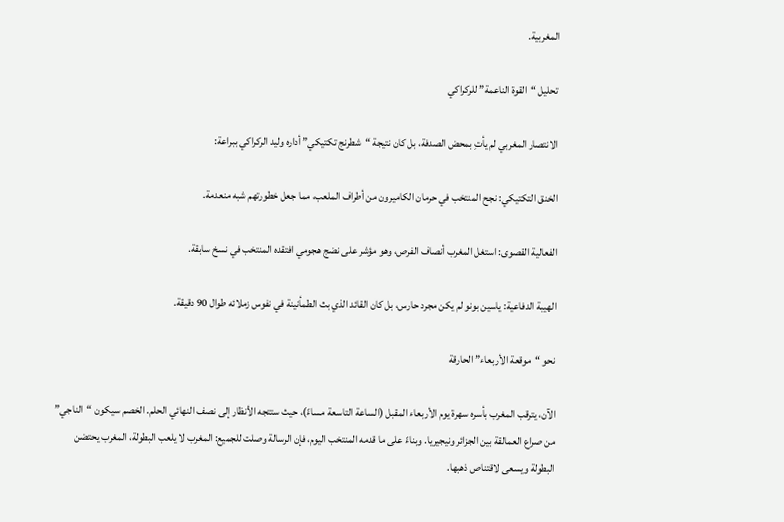المغربية.

تحليل “القوة الناعمة” للركراكي

الانتصار المغربي لم يأتِ بمحض الصدفة، بل كان نتيجة “شطرنج تكتيكي” أداره وليد الركراكي ببراعة:

الخنق التكتيكي: نجح المنتخب في حرمان الكاميرون من أطراف الملعب، مما جعل خطورتهم شبه منعدمة.

الفعالية القصوى: استغل المغرب أنصاف الفرص، وهو مؤشر على نضج هجومي افتقده المنتخب في نسخ سابقة.

الهيبة الدفاعية: ياسين بونو لم يكن مجرد حارس، بل كان القائد الذي بث الطمأنينة في نفوس زملائه طوال 90 دقيقة.

نحو “موقعة الأربعاء” الحارقة

الآن، يترقب المغرب بأسره سهرة يوم الأربعاء المقبل (الساعة التاسعة مساءً)، حيث ستتجه الأنظار إلى نصف النهائي الحلم. الخصم سيكون “الناجي” من صراع العمالقة بين الجزائر ونيجيريا. وبناءً على ما قدمه المنتخب اليوم، فإن الرسالة وصلت للجميع: المغرب لا يلعب البطولة، المغرب يحتضن البطولة ويسعى لاقتناص ذهبها.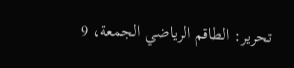تحرير: الطاقم الرياضي الجمعة، 9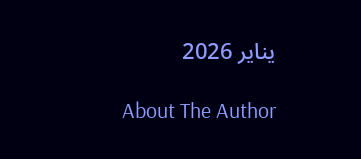يناير 2026

About The Author